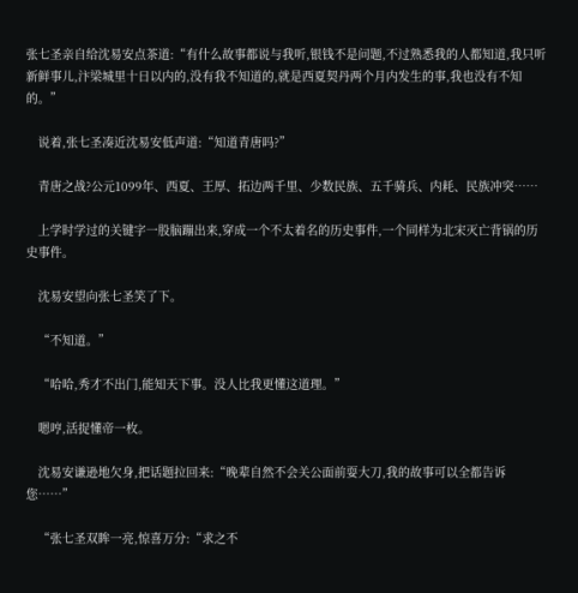张七圣亲自给沈易安点茶道:“有什么故事都说与我听,银钱不是问题,不过熟悉我的人都知道,我只听新鲜事儿,汴梁城里十日以内的,没有我不知道的,就是西夏契丹两个月内发生的事,我也没有不知的。”

    说着,张七圣凑近沈易安低声道:“知道青唐吗?”

    青唐之战?公元1099年、西夏、王厚、拓边两千里、少数民族、五千骑兵、内耗、民族冲突……

    上学时学过的关键字一股脑蹦出来,穿成一个不太着名的历史事件,一个同样为北宋灭亡背锅的历史事件。

    沈易安望向张七圣笑了下。

    “不知道。”

    “哈哈,秀才不出门,能知天下事。没人比我更懂这道理。”

    嗯哼,活捉懂帝一枚。

    沈易安谦逊地欠身,把话题拉回来:“晚辈自然不会关公面前耍大刀,我的故事可以全都告诉您……”

    “张七圣双眸一亮,惊喜万分:“求之不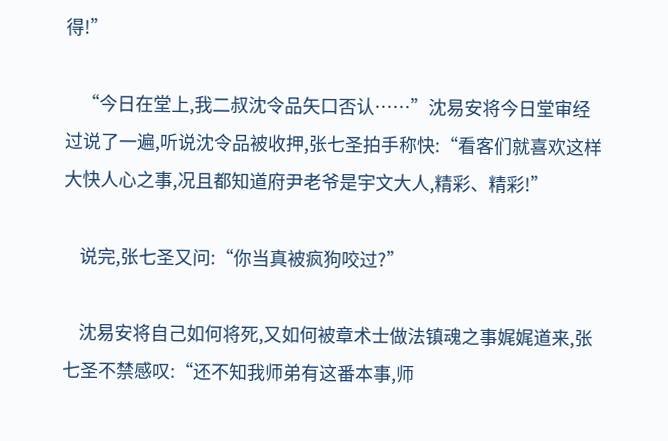得!”

    “今日在堂上,我二叔沈令品矢口否认……”沈易安将今日堂审经过说了一遍,听说沈令品被收押,张七圣拍手称快:“看客们就喜欢这样大快人心之事,况且都知道府尹老爷是宇文大人,精彩、精彩!”

    说完,张七圣又问:“你当真被疯狗咬过?”

    沈易安将自己如何将死,又如何被章术士做法镇魂之事娓娓道来,张七圣不禁感叹:“还不知我师弟有这番本事,师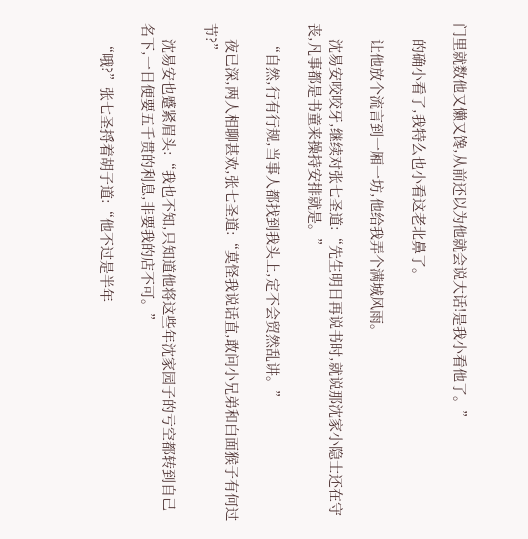门里就数他又懒又馋,从前还以为他就会说大话!是我小看他了。”

    的确小看了,我特么也小看这老北鼻了。

    让他放个流言到一厢一坊,他给我弄个满城风雨。

    沈易安咬咬牙,继续对张七圣道:“先生明日再说书时,就说那沈家小隐士还在守丧,凡事都是书童来操持安排就是。”

    “自然,行有行规,当事人都找到我头上,定不会贸然乱讲。”

    夜已深,两人相聊甚欢,张七圣道:“莫怪我说话直,敢问小兄弟和白面猴子有何过节?”

    沈易安也蹙紧眉头:“我也不知,只知道他将这些年沈家园子的亏空都转到自己名下,一日便要五千贯的利息,非要我的店不可。”

    “哦?”张七圣捋着胡子道:“他不过是半年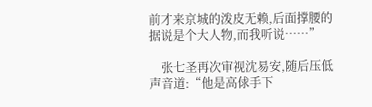前才来京城的泼皮无赖,后面撑腰的据说是个大人物,而我听说……”

    张七圣再次审视沈易安,随后压低声音道:“他是高俅手下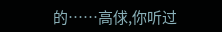的……高俅,你听过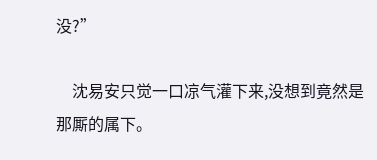没?”

    沈易安只觉一口凉气灌下来,没想到竟然是那厮的属下。